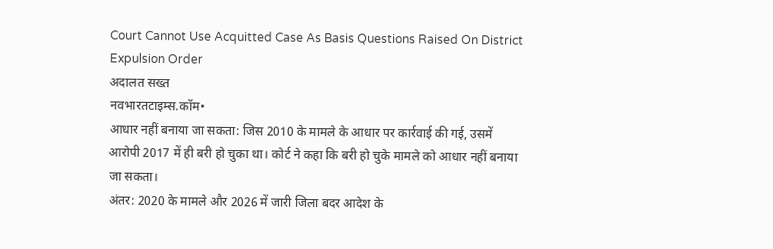Court Cannot Use Acquitted Case As Basis Questions Raised On District Expulsion Order
अदालत सख्त
नवभारतटाइम्स.कॉम•
आधार नहीं बनाया जा सकता: जिस 2010 के मामले के आधार पर कार्रवाई की गई, उसमें आरोपी 2017 में ही बरी हो चुका था। कोर्ट ने कहा कि बरी हो चुके मामले को आधार नहीं बनाया जा सकता।
अंतर: 2020 के मामले और 2026 में जारी जिला बदर आदेश के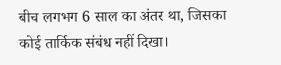बीच लगभग 6 साल का अंतर था, जिसका कोई तार्किक संबंध नहीं दिखा।